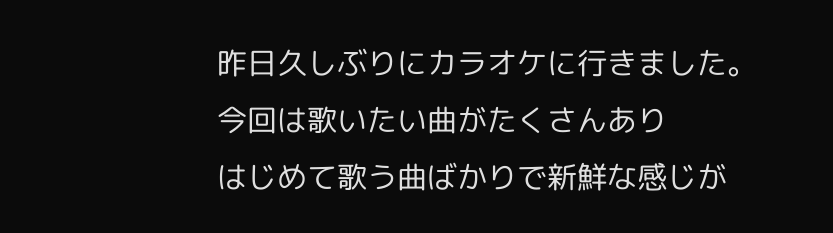昨日久しぶりにカラオケに行きました。
今回は歌いたい曲がたくさんあり
はじめて歌う曲ばかりで新鮮な感じが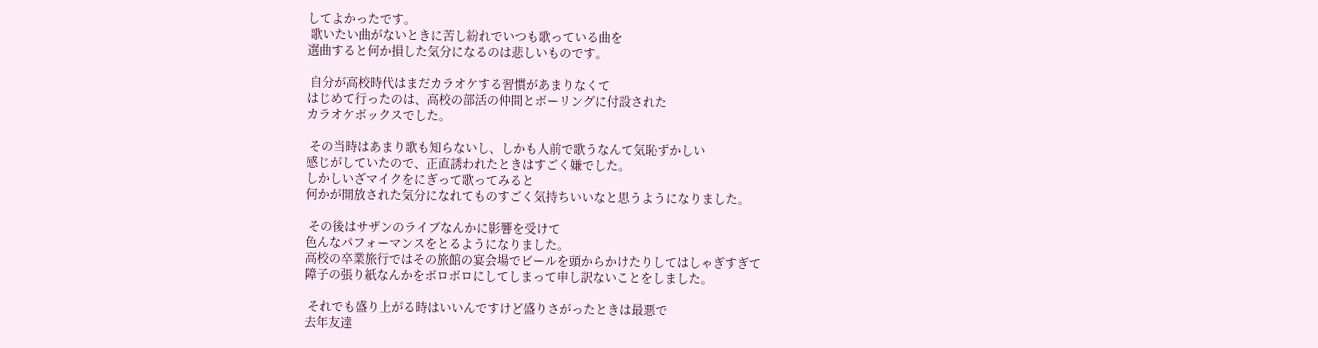してよかったです。
 歌いたい曲がないときに苦し紛れでいつも歌っている曲を
選曲すると何か損した気分になるのは悲しいものです。

 自分が高校時代はまだカラオケする習慣があまりなくて
はじめて行ったのは、高校の部活の仲間とボーリングに付設された
カラオケボックスでした。

 その当時はあまり歌も知らないし、しかも人前で歌うなんて気恥ずかしい
感じがしていたので、正直誘われたときはすごく嫌でした。
しかしいざマイクをにぎって歌ってみると
何かが開放された気分になれてものすごく気持ちいいなと思うようになりました。

 その後はサザンのライブなんかに影響を受けて
色んなパフォーマンスをとるようになりました。
高校の卒業旅行ではその旅館の宴会場でビールを頭からかけたりしてはしゃぎすぎて
障子の張り紙なんかをボロボロにしてしまって申し訳ないことをしました。

 それでも盛り上がる時はいいんですけど盛りさがったときは最悪で
去年友達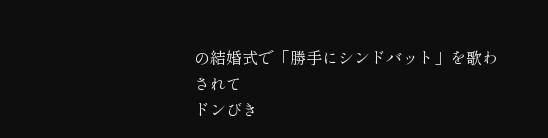の結婚式で「勝手にシンドバット」を歌わされて
ドンびき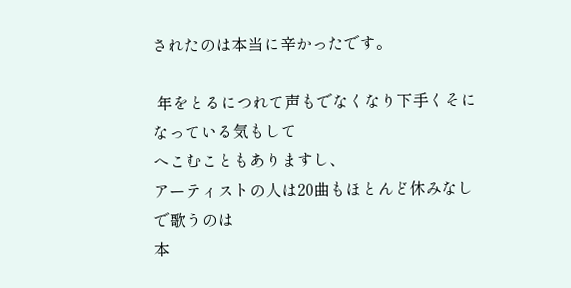されたのは本当に辛かったです。

 年をとるにつれて声もでなくなり下手くそになっている気もして
へこむこともありますし、
アーティストの人は20曲もほとんど休みなしで歌うのは
本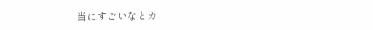当にすごいなとカ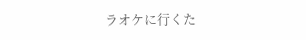ラオケに行くた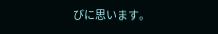びに思います。